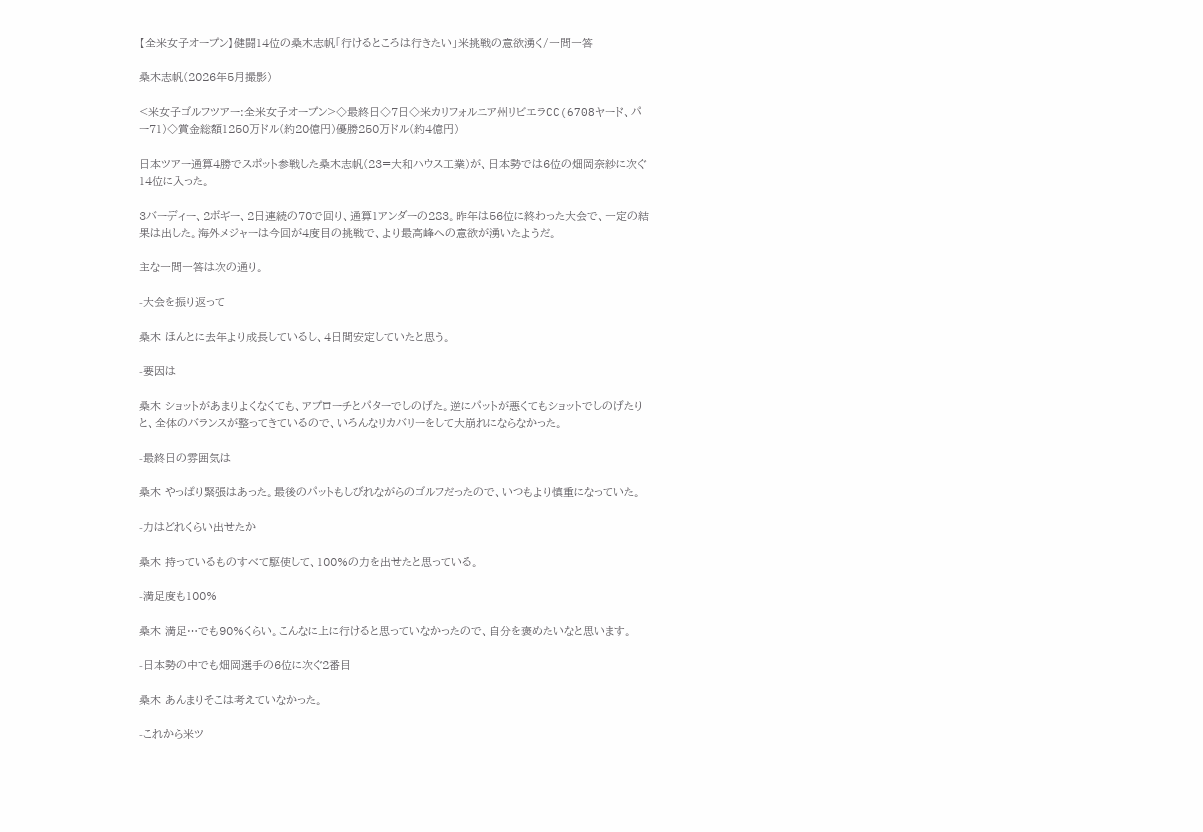【全米女子オープン】健闘14位の桑木志帆「行けるところは行きたい」米挑戦の意欲湧く/一問一答

桑木志帆(2026年5月撮影)

<米女子ゴルフツアー:全米女子オープン>◇最終日◇7日◇米カリフォルニア州リビエラCC(6708ヤード、パー71)◇賞金総額1250万ドル(約20億円)優勝250万ドル(約4億円)

日本ツアー通算4勝でスポット参戦した桑木志帆(23=大和ハウス工業)が、日本勢では6位の畑岡奈紗に次ぐ14位に入った。

3バーディー、2ボギー、2日連続の70で回り、通算1アンダーの283。昨年は56位に終わった大会で、一定の結果は出した。海外メジャーは今回が4度目の挑戦で、より最高峰への意欲が湧いたようだ。

主な一問一答は次の通り。

-大会を振り返って

桑木 ほんとに去年より成長しているし、4日間安定していたと思う。

-要因は

桑木 ショットがあまりよくなくても、アプローチとパターでしのげた。逆にパットが悪くてもショットでしのげたりと、全体のバランスが整ってきているので、いろんなリカバリーをして大崩れにならなかった。

-最終日の雰囲気は

桑木 やっぱり緊張はあった。最後のパットもしびれながらのゴルフだったので、いつもより慎重になっていた。

-力はどれくらい出せたか

桑木 持っているものすべて駆使して、100%の力を出せたと思っている。

-満足度も100%

桑木 満足…でも90%くらい。こんなに上に行けると思っていなかったので、自分を褒めたいなと思います。

-日本勢の中でも畑岡選手の6位に次ぐ2番目

桑木 あんまりそこは考えていなかった。

-これから米ツ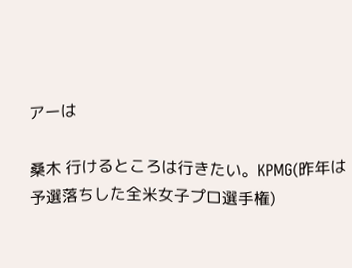アーは

桑木 行けるところは行きたい。KPMG(昨年は予選落ちした全米女子プロ選手権)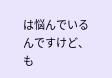は悩んでいるんですけど、も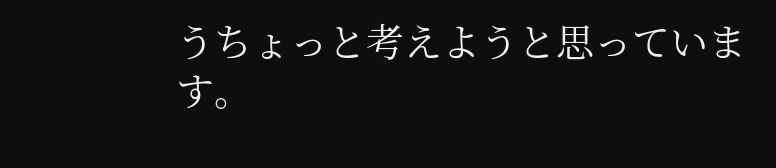うちょっと考えようと思っています。